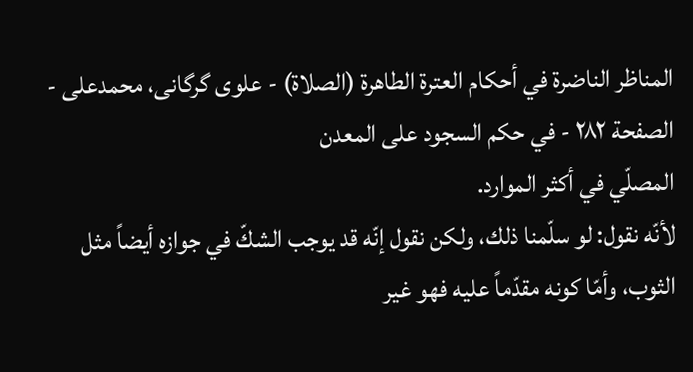المناظر الناضرة في أحکام العترة الطاهرة (الصلاة) - علوی گرگانی، محمدعلی - الصفحة ٢٨٢ - في حكم السجود على المعدن
المصلّي في أكثر الموارد.
لأنّه نقول: لو سلّمنا ذلك، ولكن نقول إنّه قد يوجب الشكّ في جوازه أيضاً مثل الثوب، وأمّا كونه مقدّماً عليه فهو غير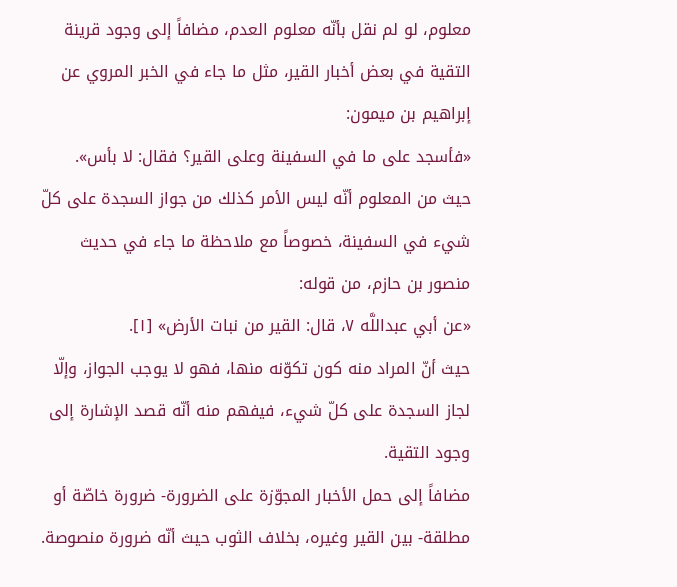معلوم، لو لم نقل بأنّه معلوم العدم، مضافاً إلى وجود قرينة التقية في بعض أخبار القير، مثل ما جاء في الخبر المروي عن إبراهيم بن ميمون:
«فأسجد على ما في السفينة وعلى القير؟ فقال: لا بأس».
حيث من المعلوم أنّه ليس الأمر كذلك من جواز السجدة على كلّ شيء في السفينة، خصوصاً مع ملاحظة ما جاء في حديث منصور بن حازم، من قوله:
«عن أبي عبداللَّه ٧، قال: القير من نبات الأرض» [١].
حيث أنّ المراد منه كون تكوّنه منها، فهو لا يوجب الجواز، وإلّا لجاز السجدة على كلّ شيء، فيفهم منه أنّه قصد الإشارة إلى وجود التقية.
مضافاً إلى حمل الأخبار المجوّزة على الضرورة- ضرورة خاصّة أو مطلقة- بين القير وغيره، بخلاف الثوب حيث أنّه ضرورة منصوصة.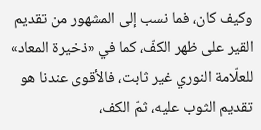وكيف كان، فما نسب إلى المشهور من تقديم القير على ظهر الكفّ، كما في «ذخيرة المعاد» للعلّامة النوري غير ثابت، فالأقوى عندنا هو تقديم الثوب عليه، ثمّ الكف،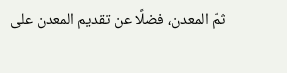ثمّ المعدن، فضلًا عن تقديم المعدن على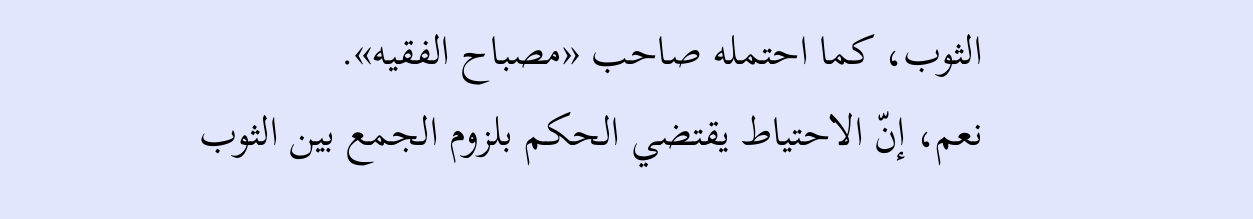الثوب، كما احتمله صاحب «مصباح الفقيه».
نعم، إنّ الاحتياط يقتضي الحكم بلزوم الجمع بين الثوب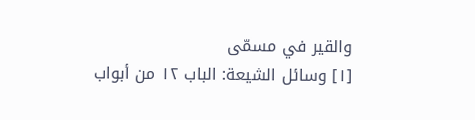والقير في مسمّى
[١] وسائل الشيعة: الباب ١٢ من أبواب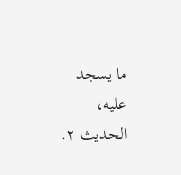ما يسجد عليه، الحديث ٢.